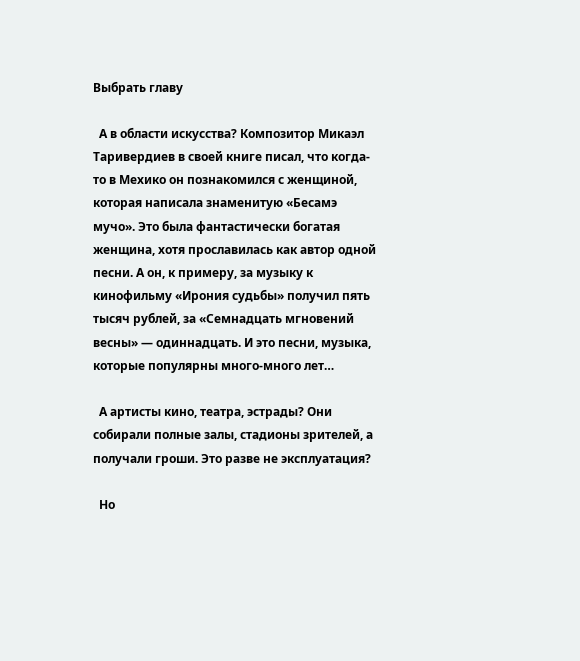Выбрать главу

  А в области искусства? Композитор Микаэл Таривердиев в своей книге писал, что когда-то в Мехико он познакомился с женщиной, которая написала знаменитую «Бесамэ мучо». Это была фантастически богатая женщина, хотя прославилась как автор одной песни. А он, к примеру, за музыку к кинофильму «Ирония судьбы» получил пять тысяч рублей, за «Семнадцать мгновений весны» — одиннадцать. И это песни, музыка, которые популярны много-много лет…

  А артисты кино, театра, эстрады? Они собирали полные залы, стадионы зрителей, а получали гроши. Это разве не эксплуатация?

  Но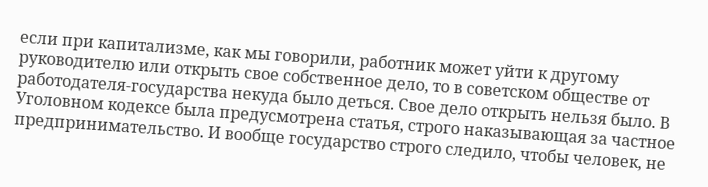если при капитализме, как мы говорили, работник может уйти к другому руководителю или открыть свое собственное дело, то в советском обществе от работодателя-государства некуда было деться. Свое дело открыть нельзя было. В Уголовном кодексе была предусмотрена статья, строго наказывающая за частное предпринимательство. И вообще государство строго следило, чтобы человек, не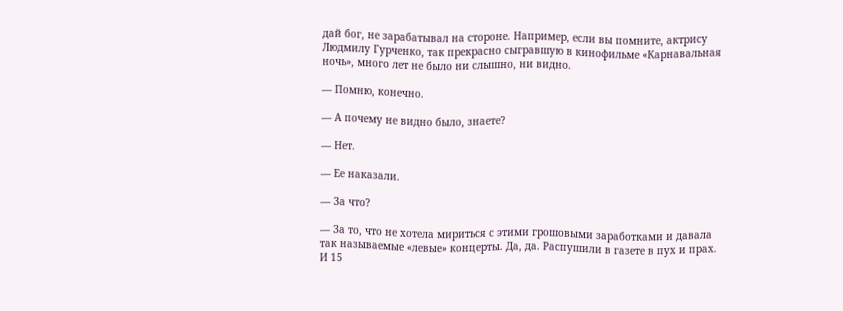дай бог, не зарабатывал на стороне. Например, если вы помните, актрису Людмилу Гурченко, так прекрасно сыгравшую в кинофильме «Карнавальная ночь», много лет не было ни слышно, ни видно.

— Помню, конечно.

— А почему не видно было, знаете?

— Нет.

— Ее наказали.

— За что?

— За то, что не хотела мириться с этими грошовыми заработками и давала так называемые «левые» концерты. Да, да. Распушили в газете в пух и прах. И 15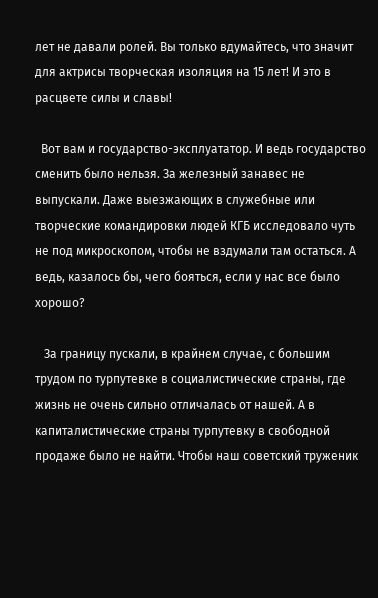лет не давали ролей. Вы только вдумайтесь, что значит для актрисы творческая изоляция на 15 лет! И это в расцвете силы и славы!

  Вот вам и государство-эксплуататор. И ведь государство сменить было нельзя. За железный занавес не выпускали. Даже выезжающих в служебные или творческие командировки людей КГБ исследовало чуть не под микроскопом, чтобы не вздумали там остаться. А ведь, казалось бы, чего бояться, если у нас все было хорошо?

   За границу пускали, в крайнем случае, с большим трудом по турпутевке в социалистические страны, где жизнь не очень сильно отличалась от нашей. А в капиталистические страны турпутевку в свободной продаже было не найти. Чтобы наш советский труженик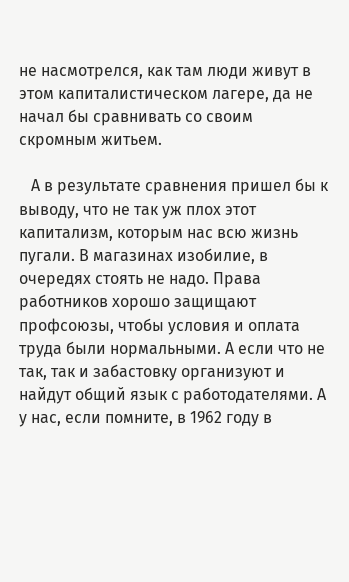не насмотрелся, как там люди живут в этом капиталистическом лагере, да не начал бы сравнивать со своим скромным житьем.

   А в результате сравнения пришел бы к выводу, что не так уж плох этот капитализм, которым нас всю жизнь пугали. В магазинах изобилие, в очередях стоять не надо. Права работников хорошо защищают профсоюзы, чтобы условия и оплата труда были нормальными. А если что не так, так и забастовку организуют и найдут общий язык с работодателями. А у нас, если помните, в 1962 году в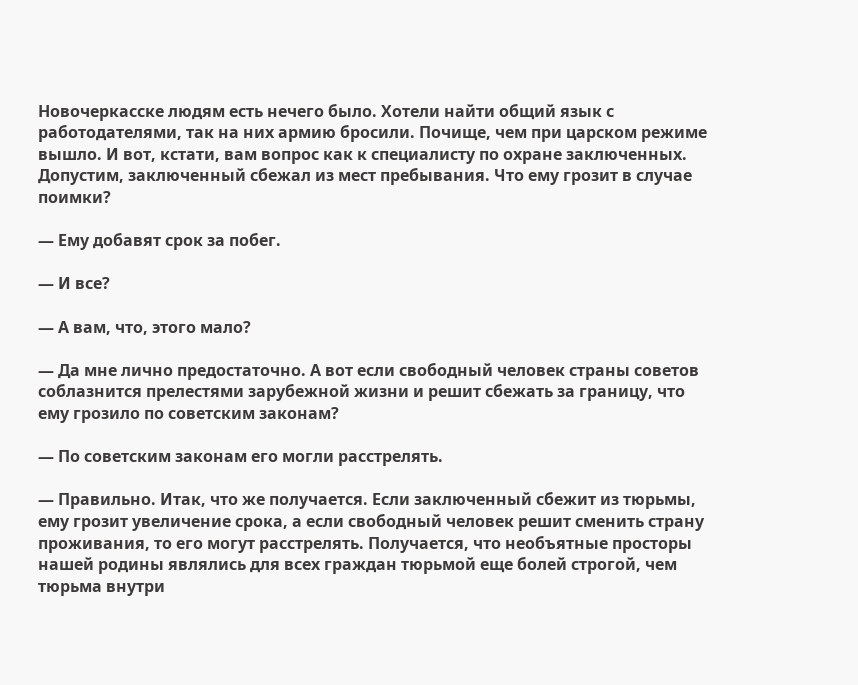Новочеркасске людям есть нечего было. Хотели найти общий язык с работодателями, так на них армию бросили. Почище, чем при царском режиме вышло. И вот, кстати, вам вопрос как к специалисту по охране заключенных. Допустим, заключенный сбежал из мест пребывания. Что ему грозит в случае поимки?

— Ему добавят срок за побег.

— И все?

— А вам, что, этого мало?

— Да мне лично предостаточно. А вот если свободный человек страны советов соблазнится прелестями зарубежной жизни и решит сбежать за границу, что ему грозило по советским законам?

— По советским законам его могли расстрелять.

— Правильно. Итак, что же получается. Если заключенный сбежит из тюрьмы, ему грозит увеличение срока, а если свободный человек решит сменить страну проживания, то его могут расстрелять. Получается, что необъятные просторы нашей родины являлись для всех граждан тюрьмой еще болей строгой, чем тюрьма внутри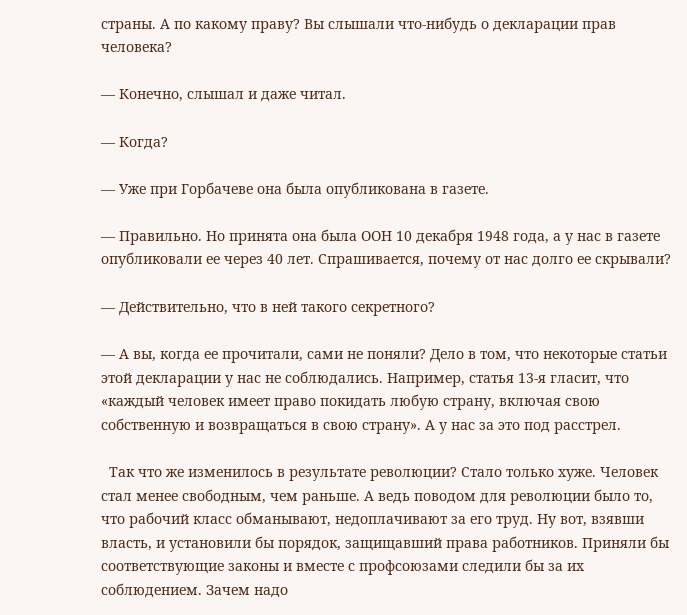страны. А по какому праву? Вы слышали что-нибудь о декларации прав человека?

— Конечно, слышал и даже читал.

— Когда?

— Уже при Горбачеве она была опубликована в газете.

— Правильно. Но принята она была ООН 10 декабря 1948 года, а у нас в газете опубликовали ее через 40 лет. Спрашивается, почему от нас долго ее скрывали?

— Действительно, что в ней такого секретного?

— А вы, когда ее прочитали, сами не поняли? Дело в том, что некоторые статьи этой декларации у нас не соблюдались. Например, статья 13-я гласит, что «каждый человек имеет право покидать любую страну, включая свою собственную и возвращаться в свою страну». А у нас за это под расстрел.

  Так что же изменилось в результате революции? Стало только хуже. Человек стал менее свободным, чем раньше. А ведь поводом для революции было то, что рабочий класс обманывают, недоплачивают за его труд. Ну вот, взявши власть, и установили бы порядок, защищавший права работников. Приняли бы соответствующие законы и вместе с профсоюзами следили бы за их соблюдением. Зачем надо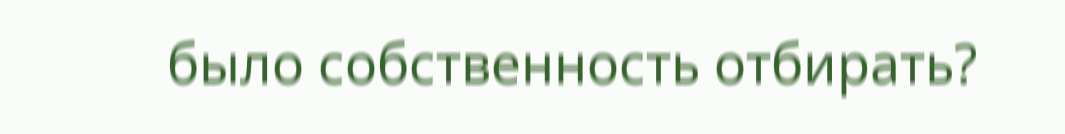было собственность отбирать?